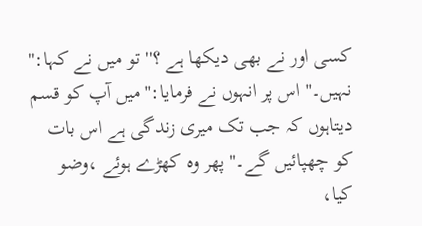کسی اور نے بھی دیکھا ہے ؟''تو میں نے کہا:'' نہیں۔'' اس پر انہوں نے فرمایا:''میں آپ کو قسم دیتاہوں کہ جب تک میری زندگی ہے اس بات کو چھپائیں گے۔''پھر وہ کھڑے ہوئے ،وضو کیا،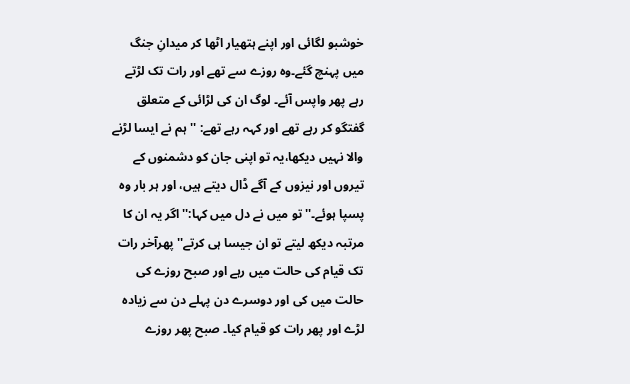خوشبو لگائی اور اپنے ہتھیار اٹھا کر میدانِ جنگ میں پہنچ گئے۔وہ روزے سے تھے اور رات تک لڑتے رہے پھر واپس آئے۔ لوگ ان کی لڑائی کے متعلق گفتگو کر رہے تھے اور کہہ رہے تھے: ''ہم نے ایسا لڑنے والا نہیں دیکھا،یہ تو اپنی جان کو دشمنوں کے تیروں اور نیزوں کے آگے ڈال دیتے ہیں، اور ہر بار وہ پسپا ہوئے۔'' تو میں نے دل میں کہا:''اگر یہ ان کا مرتبہ دیکھ لیتے تو ان جیسا ہی کرتے'' پھرآخر رات تک قیام کی حالت میں رہے اور صبح روزے کی حالت میں کی اور دوسرے دن پہلے دن سے زیادہ لڑے اور پھر رات کو قیام کیا۔ صبح پھر روزے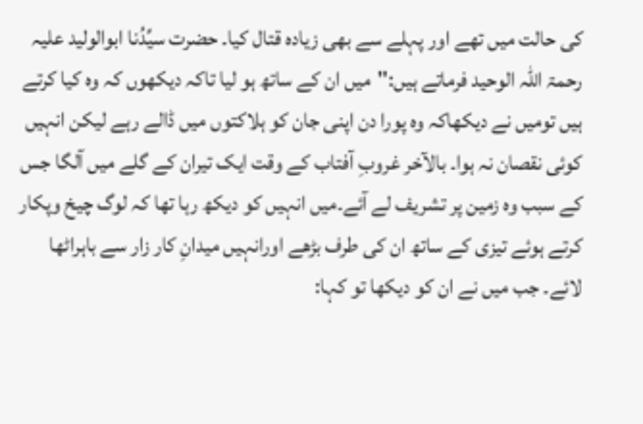کی حالت میں تھے اور پہلے سے بھی زیادہ قتال کیا۔ حضرت سیِّدُنا ابوالولید علیہ رحمۃ اللہ الوحید فرماتے ہیں:''میں ان کے ساتھ ہو لیا تاکہ دیکھوں کہ وہ کیا کرتے ہیں تومیں نے دیکھاکہ وہ پورا دن اپنی جان کو ہلاکتوں میں ڈالے رہے لیکن انہیں کوئی نقصان نہ ہوا۔ بالآخر غروبِ آفتاب کے وقت ایک تیران کے گلے میں آلگا جس کے سبب وہ زمین پر تشریف لے آئے۔میں انہیں کو دیکھ رہا تھا کہ لوگ چیخ وپکار کرتے ہوئے تیزی کے ساتھ ان کی طرف بڑھے اورانہیں میدانِ کار زار سے باہراٹھا لائے۔ جب میں نے ان کو دیکھا تو کہا: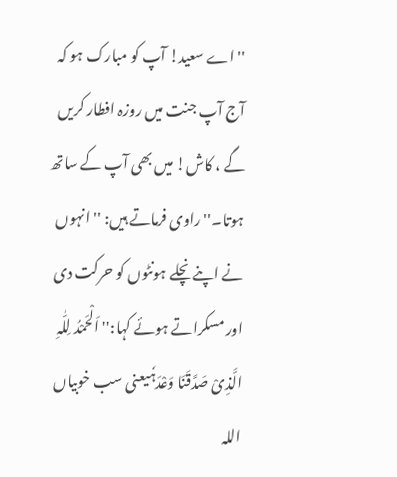''اے سعید! آپ کو مبارک ہو کہ آج آپ جنت میں روزہ افطار کریں گے ، کاش! میں بھی آپ کے ساتھ ہوتا۔'' راوی فرماتے ہیں: '' انہوں نے اپنے نچلے ہونٹوں کو حرکت دی اور مسکراتے ہوئے کہا:''اَلْحَمْدُ لِلّٰہِ الَّذِیْ صَدَّقَنَا وَعْدَہٗیعنی سب خوبیاں اللہ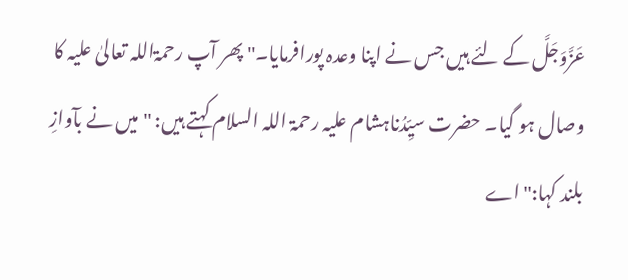عَزَّوَجَلَّ کے لئے ہیں جس نے اپنا وعدہ پورافرمایا۔'' پھر آپ رحمۃاللہ تعالیٰ علیہ کا وصال ہو گیا۔ حضرت سیِّدُناہشام علیہ رحمۃ اللہ السلام کہتے ہیں: ''میں نے بآوازِ بلند کہا:''اے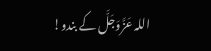اللہ عَزَّوَجَلَّ کے بندو!